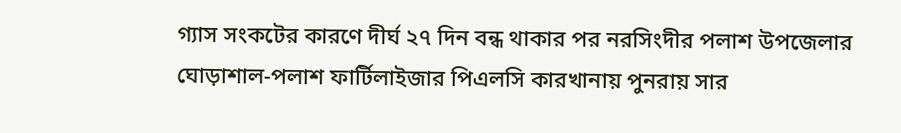গ্যাস সংকটের কারণে দীর্ঘ ২৭ দিন বন্ধ থাকার পর নরসিংদীর পলাশ উপজেলার ঘোড়াশাল-পলাশ ফার্টিলাইজার পিএলসি কারখানায় পুনরায় সার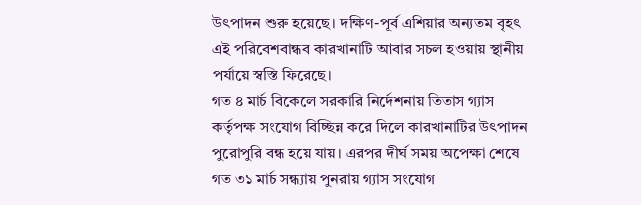উৎপাদন শুরু হয়েছে। দক্ষিণ-পূর্ব এশিয়ার অন্যতম বৃহৎ এই পরিবেশবান্ধব কারখানাটি আবার সচল হওয়ায় স্থানীয় পর্যায়ে স্বস্তি ফিরেছে।
গত ৪ মার্চ বিকেলে সরকারি নির্দেশনায় তিতাস গ্যাস কর্তৃপক্ষ সংযোগ বিচ্ছিন্ন করে দিলে কারখানাটির উৎপাদন পুরোপুরি বন্ধ হয়ে যায়। এরপর দীর্ঘ সময় অপেক্ষা শেষে গত ৩১ মার্চ সন্ধ্যায় পুনরায় গ্যাস সংযোগ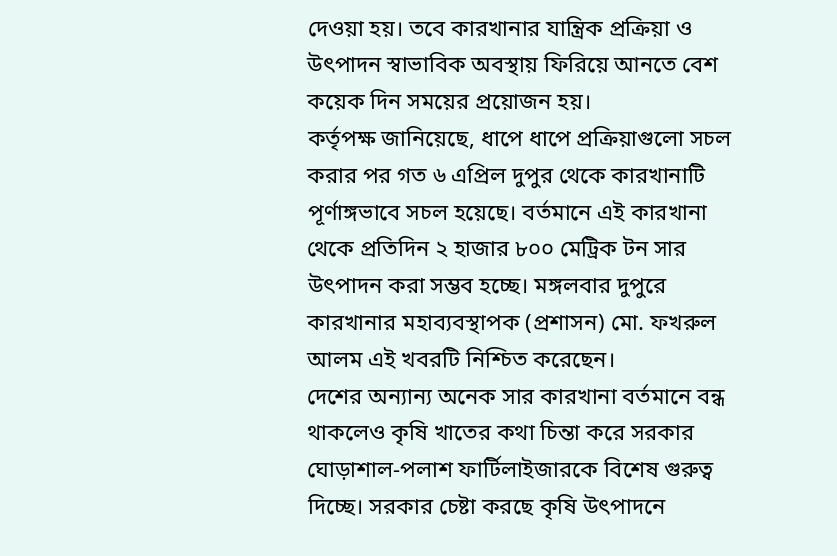দেওয়া হয়। তবে কারখানার যান্ত্রিক প্রক্রিয়া ও উৎপাদন স্বাভাবিক অবস্থায় ফিরিয়ে আনতে বেশ কয়েক দিন সময়ের প্রয়োজন হয়।
কর্তৃপক্ষ জানিয়েছে, ধাপে ধাপে প্রক্রিয়াগুলো সচল করার পর গত ৬ এপ্রিল দুপুর থেকে কারখানাটি পূর্ণাঙ্গভাবে সচল হয়েছে। বর্তমানে এই কারখানা থেকে প্রতিদিন ২ হাজার ৮০০ মেট্রিক টন সার উৎপাদন করা সম্ভব হচ্ছে। মঙ্গলবার দুপুরে কারখানার মহাব্যবস্থাপক (প্রশাসন) মো. ফখরুল আলম এই খবরটি নিশ্চিত করেছেন।
দেশের অন্যান্য অনেক সার কারখানা বর্তমানে বন্ধ থাকলেও কৃষি খাতের কথা চিন্তা করে সরকার ঘোড়াশাল-পলাশ ফার্টিলাইজারকে বিশেষ গুরুত্ব দিচ্ছে। সরকার চেষ্টা করছে কৃষি উৎপাদনে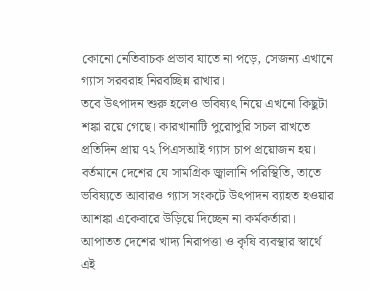কোনো নেতিবাচক প্রভাব যাতে না পড়ে, সেজন্য এখানে গ্যাস সরবরাহ নিরবচ্ছিন্ন রাখার।
তবে উৎপাদন শুরু হলেও ভবিষ্যৎ নিয়ে এখনো কিছুটা শঙ্কা রয়ে গেছে। কারখানাটি পুরোপুরি সচল রাখতে প্রতিদিন প্রায় ৭২ পিএসআই গ্যাস চাপ প্রয়োজন হয়। বর্তমানে দেশের যে সামগ্রিক জ্বালানি পরিস্থিতি, তাতে ভবিষ্যতে আবারও গ্যাস সংকটে উৎপাদন ব্যাহত হওয়ার আশঙ্কা একেবারে উড়িয়ে দিচ্ছেন না কর্মকর্তারা।
আপাতত দেশের খাদ্য নিরাপত্তা ও কৃষি ব্যবস্থার স্বার্থে এই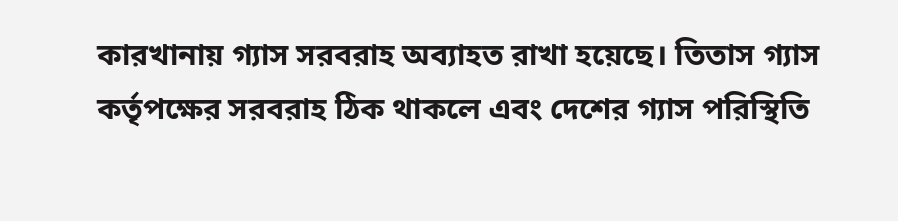কারখানায় গ্যাস সরবরাহ অব্যাহত রাখা হয়েছে। তিতাস গ্যাস কর্তৃপক্ষের সরবরাহ ঠিক থাকলে এবং দেশের গ্যাস পরিস্থিতি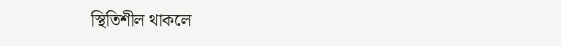স্থিতিশীল থাকলে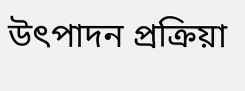উৎপাদন প্রক্রিয়া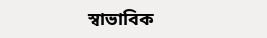স্বাভাবিক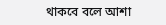থাকবে বলে আশা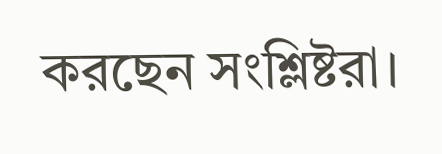করছেন সংশ্লিষ্টরা।